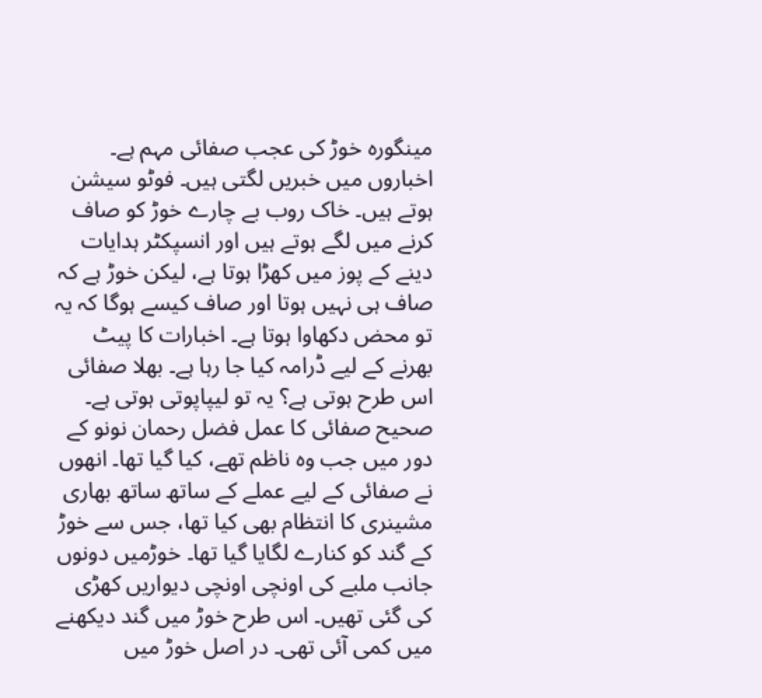مینگورہ خوڑ کی عجب صفائی مہم ہے۔ اخباروں میں خبریں لگتی ہیں۔ فوٹو سیشن ہوتے ہیں۔ خاک روب بے چارے خوڑ کو صاف کرنے میں لگے ہوتے ہیں اور انسپکٹر ہدایات دینے کے پوز میں کھڑا ہوتا ہے، لیکن خوڑ ہے کہ صاف ہی نہیں ہوتا اور صاف کیسے ہوگا کہ یہ تو محض دکھاوا ہوتا ہے۔ اخبارات کا پیٹ بھرنے کے لیے ڈرامہ کیا جا رہا ہے۔ بھلا صفائی اس طرح ہوتی ہے؟ یہ تو لیپاپوتی ہوتی ہے۔ صحیح صفائی کا عمل فضل رحمان نونو کے دور میں جب وہ ناظم تھے، کیا گیا تھا۔ انھوں نے صفائی کے لیے عملے کے ساتھ ساتھ بھاری مشینری کا انتظام بھی کیا تھا، جس سے خوڑ کے گند کو کنارے لگایا گیا تھا۔ خوڑمیں دونوں جانب ملبے کی اونچی اونچی دیواریں کھڑی کی گئی تھیں۔ اس طرح خوڑ میں گند دیکھنے میں کمی آئی تھی۔ در اصل خوڑ میں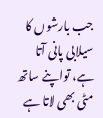جب بارشوں کا سیلابی پانی آتا ہے، تواپنے ساتھ مٹی بھی لاتا ہے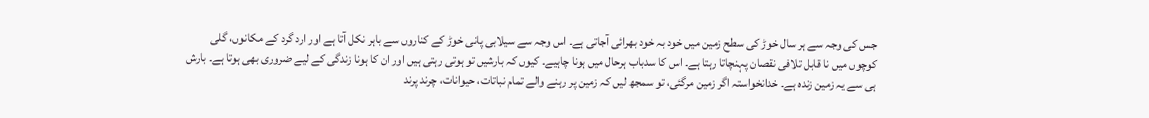جس کی وجہ سے ہر سال خوڑ کی سطح زمین میں خود بہ خود بھرائی آجاتی ہے۔ اس وجہ سے سیلابی پانی خوڑ کے کناروں سے باہر نکل آتا ہے اور ارد گرد کے مکانوں، گلی کوچوں میں نا قابل تلافی نقصان پہنچاتا رہتا ہے۔ اس کا سدباب ہرحال میں ہونا چاہیے۔ کیوں کہ بارشیں تو ہوتی رہتی ہیں اور ان کا ہونا زندگی کے لیے ضروری بھی ہوتا ہے۔ بارش ہی سے یہ زمین زندہ ہے۔ خدانخواستہ اگر زمین مرگئی، تو سمجھ لیں کہ زمین پر رہنے والے تمام نباتات، حیوانات، چرند پرند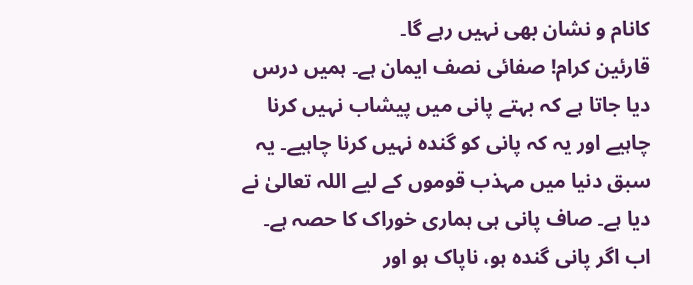کانام و نشان بھی نہیں رہے گا۔
قارئین کرام! صفائی نصف ایمان ہے۔ ہمیں درس دیا جاتا ہے کہ بہتے پانی میں پیشاب نہیں کرنا چاہیے اور یہ کہ پانی کو گندہ نہیں کرنا چاہیے۔ یہ سبق دنیا میں مہذب قوموں کے لیے اللہ تعالیٰ نے دیا ہے۔ صاف پانی ہی ہماری خوراک کا حصہ ہے۔ اب اگر پانی گندہ ہو، ناپاک ہو اور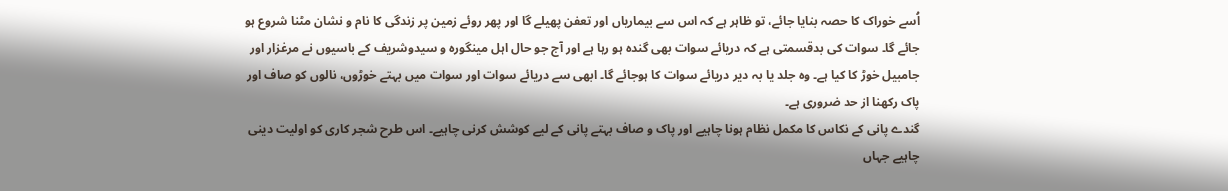اُسے خوراک کا حصہ بنایا جائے، تو ظاہر ہے کہ اس سے بیماریاں اور تعفن پھیلے گا اور پھر روئے زمین پر زندگی کا نام و نشان مٹنا شروع ہو جائے گا۔ سوات کی بدقسمتی ہے کہ دریائے سوات بھی گندہ ہو رہا ہے اور آج جو حال اہل مینگورہ و سیدوشریف کے باسیوں نے مرغزار اور جامبیل خوڑ کا کیا ہے۔ وہ جلد یا بہ دیر دریائے سوات کا ہوجائے گا۔ ابھی سے دریائے سوات اور سوات میں بہتے خوڑوں، نالوں کو صاف اور پاک رکھنا از حد ضروری ہے۔
گندے پانی کے نکاس کا مکمل نظام ہونا چاہیے اور پاک و صاف بہتے پانی کے لیے کوشش کرنی چاہیے۔ اس طرح شجر کاری کو اولیت دینی چاہیے جہاں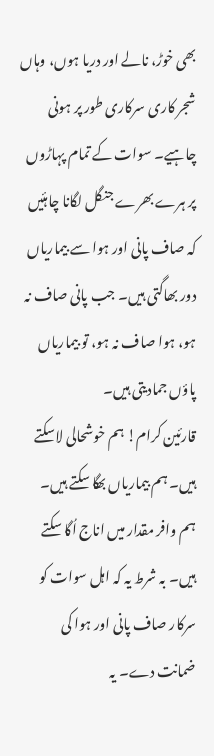بھی خوڑ، نالے اور دریا ہوں، وہاں شجر کاری سرکاری طور پر ہونی چاہیے۔ سوات کے تمام پہاڑوں پر ہرے بھرے جنگل لگانا چاہئیں کہ صاف پانی اور ہوا سے بیماریاں دور بھاگتی ہیں۔ جب پانی صاف نہ ہو، ہوا صاف نہ ہو، تو بیماریاں پاؤں جمادیتی ہیں۔
قارئین کرام! ہم خوشحالی لاسکتے ہیں۔ ہم بیماریاں بھگا سکتے ہیں۔ ہم وافر مقدار میں اناج اُگا سکتے ہیں۔ بہ شرط یہ کہ اہل سوات کو سرکار صاف پانی اور ہوا کی ضمانت دے۔ یہ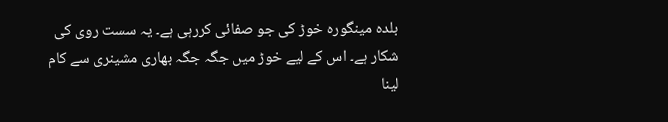بلدہ مینگورہ خوڑ کی جو صفائی کررہی ہے۔ یہ سست روی کی شکار ہے۔ اس کے لیے خوڑ میں جگہ جگہ بھاری مشینری سے کام لینا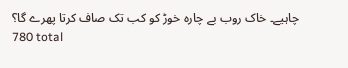چاہیے۔ خاک روب بے چارہ خوڑ کو کب تک صاف کرتا پھرے گا؟
780 total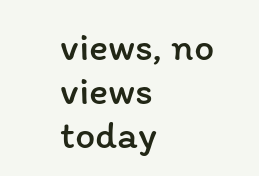views, no views today